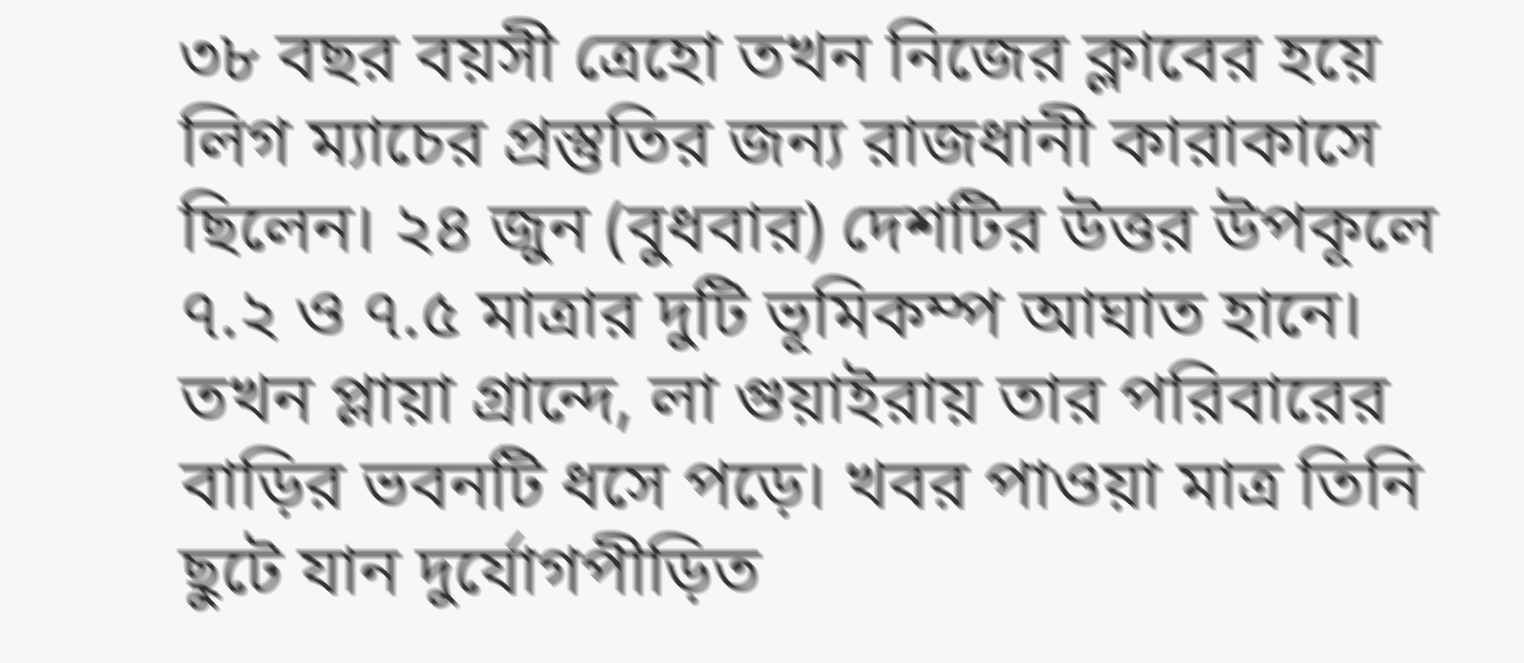৩৮ বছর বয়সী ত্রেহো তখন নিজের ক্লাবের হয়ে লিগ ম্যাচের প্রস্তুতির জন্য রাজধানী কারাকাসে ছিলেন। ২৪ জুন (বুধবার) দেশটির উত্তর উপকূলে ৭.২ ও ৭.৫ মাত্রার দুটি ভূমিকম্প আঘাত হানে। তখন প্লায়া গ্রান্দে, লা গুয়াইরায় তার পরিবারের বাড়ির ভবনটি ধসে পড়ে। খবর পাওয়া মাত্র তিনি ছুটে যান দুর্যোগপীড়িত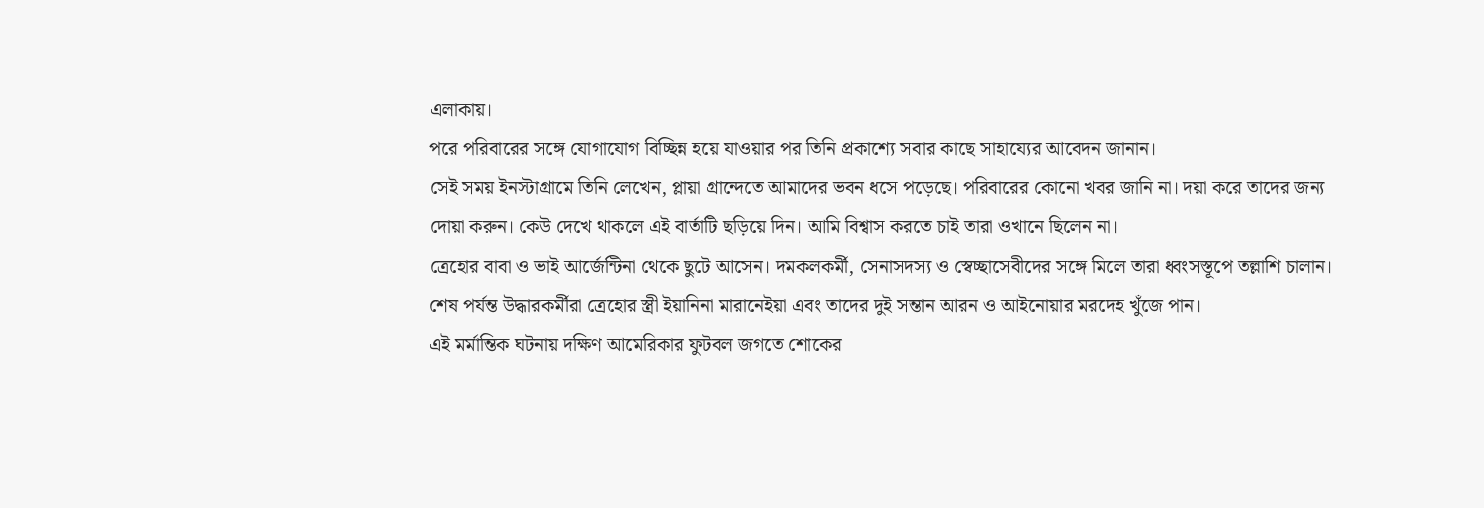এলাকায়।
পরে পরিবারের সঙ্গে যোগাযোগ বিচ্ছিন্ন হয়ে যাওয়ার পর তিনি প্রকাশ্যে সবার কাছে সাহায্যের আবেদন জানান।
সেই সময় ইনস্টাগ্রামে তিনি লেখেন, প্লায়া গ্রান্দেতে আমাদের ভবন ধসে পড়েছে। পরিবারের কোনো খবর জানি না। দয়া করে তাদের জন্য দোয়া করুন। কেউ দেখে থাকলে এই বার্তাটি ছড়িয়ে দিন। আমি বিশ্বাস করতে চাই তারা ওখানে ছিলেন না।
ত্রেহোর বাবা ও ভাই আর্জেন্টিনা থেকে ছুটে আসেন। দমকলকর্মী, সেনাসদস্য ও স্বেচ্ছাসেবীদের সঙ্গে মিলে তারা ধ্বংসস্তূপে তল্লাশি চালান।
শেষ পর্যন্ত উদ্ধারকর্মীরা ত্রেহোর স্ত্রী ইয়ানিনা মারানেইয়া এবং তাদের দুই সন্তান আরন ও আইনোয়ার মরদেহ খুঁজে পান।
এই মর্মান্তিক ঘটনায় দক্ষিণ আমেরিকার ফুটবল জগতে শোকের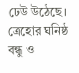ঢেউ উঠেছে। ত্রেহোর ঘনিষ্ঠ বন্ধু ও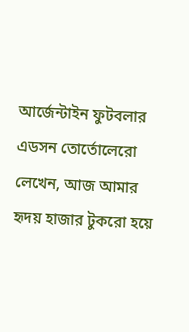আর্জেন্টাইন ফুটবলার এডসন তোর্তোলেরো লেখেন, আজ আমার হৃদয় হাজার টুকরো হয়ে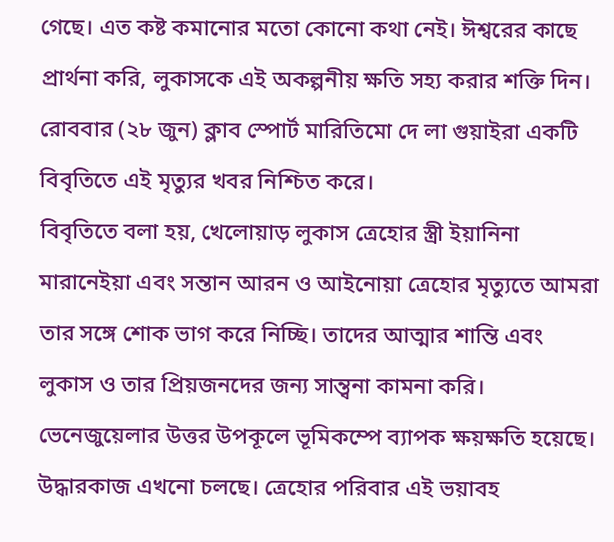গেছে। এত কষ্ট কমানোর মতো কোনো কথা নেই। ঈশ্বরের কাছে প্রার্থনা করি, লুকাসকে এই অকল্পনীয় ক্ষতি সহ্য করার শক্তি দিন।
রোববার (২৮ জুন) ক্লাব স্পোর্ট মারিতিমো দে লা গুয়াইরা একটি বিবৃতিতে এই মৃত্যুর খবর নিশ্চিত করে।
বিবৃতিতে বলা হয়, খেলোয়াড় লুকাস ত্রেহোর স্ত্রী ইয়ানিনা মারানেইয়া এবং সন্তান আরন ও আইনোয়া ত্রেহোর মৃত্যুতে আমরা তার সঙ্গে শোক ভাগ করে নিচ্ছি। তাদের আত্মার শান্তি এবং লুকাস ও তার প্রিয়জনদের জন্য সান্ত্বনা কামনা করি।
ভেনেজুয়েলার উত্তর উপকূলে ভূমিকম্পে ব্যাপক ক্ষয়ক্ষতি হয়েছে। উদ্ধারকাজ এখনো চলছে। ত্রেহোর পরিবার এই ভয়াবহ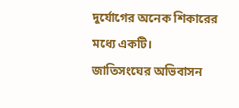দুর্যোগের অনেক শিকারের মধ্যে একটি।
জাতিসংঘের অভিবাসন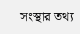সংস্থার তথ্য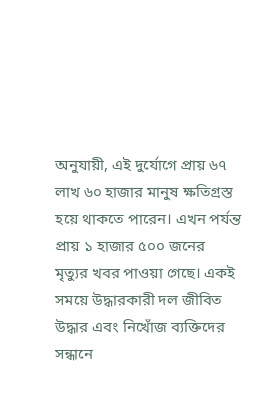অনুযায়ী, এই দুর্যোগে প্রায় ৬৭ লাখ ৬০ হাজার মানুষ ক্ষতিগ্রস্ত হয়ে থাকতে পারেন। এখন পর্যন্ত প্রায় ১ হাজার ৫০০ জনের মৃত্যুর খবর পাওয়া গেছে। একই সময়ে উদ্ধারকারী দল জীবিত উদ্ধার এবং নিখোঁজ ব্যক্তিদের সন্ধানে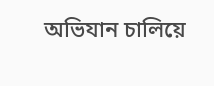অভিযান চালিয়ে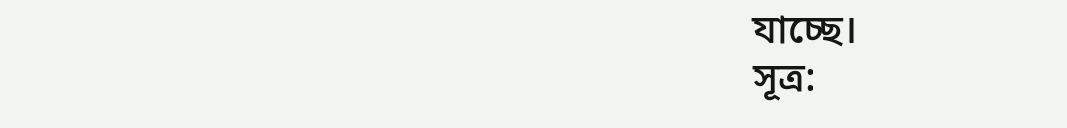যাচ্ছে।
সূত্র: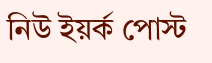নিউ ইয়র্ক পোস্ট